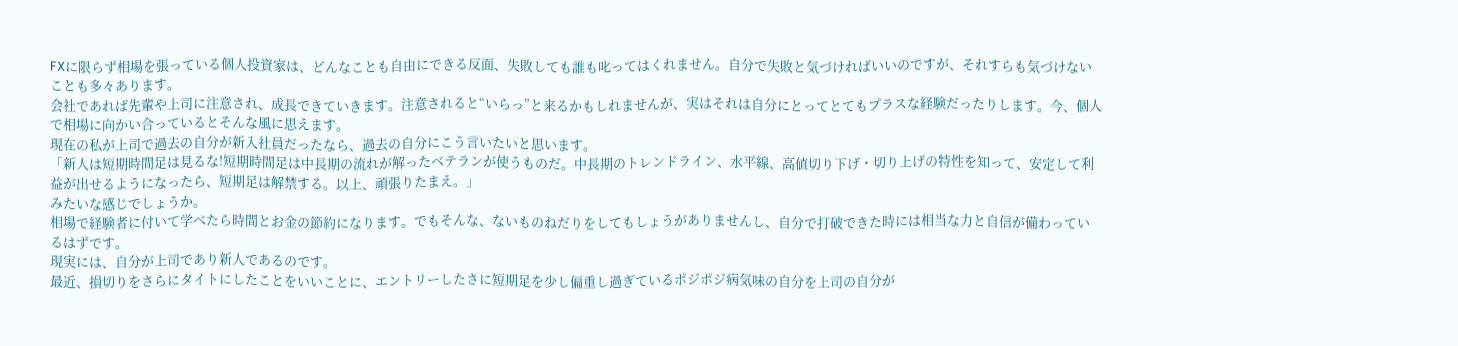FXに限らず相場を張っている個人投資家は、どんなことも自由にできる反面、失敗しても誰も叱ってはくれません。自分で失敗と気づければいいのですが、それすらも気づけないことも多々あります。
会社であれば先輩や上司に注意され、成長できていきます。注意されると“いらっ”と来るかもしれませんが、実はそれは自分にとってとてもプラスな経験だったりします。今、個人で相場に向かい合っているとそんな風に思えます。
現在の私が上司で過去の自分が新入社員だったなら、過去の自分にこう言いたいと思います。
「新人は短期時間足は見るな!短期時間足は中長期の流れが解ったベテランが使うものだ。中長期のトレンドライン、水平線、高値切り下げ・切り上げの特性を知って、安定して利益が出せるようになったら、短期足は解禁する。以上、頑張りたまえ。」
みたいな感じでしょうか。
相場で経験者に付いて学べたら時間とお金の節約になります。でもそんな、ないものねだりをしてもしょうがありませんし、自分で打破できた時には相当な力と自信が備わっているはずです。
現実には、自分が上司であり新人であるのです。
最近、損切りをさらにタイトにしたことをいいことに、エントリーしたさに短期足を少し偏重し過ぎているポジポジ病気味の自分を上司の自分が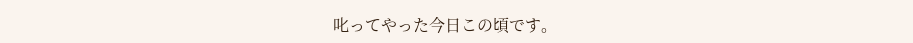叱ってやった今日この頃です。